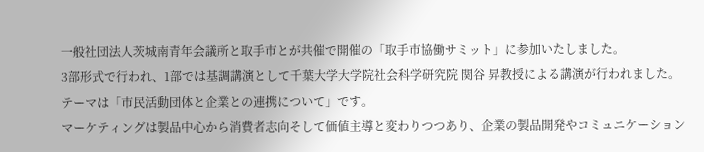一般社団法人茨城南青年会議所と取手市とが共催で開催の「取手市協働サミット」に参加いたしました。
3部形式で行われ、1部では基調講演として千葉大学大学院社会科学研究院 関谷 昇教授による講演が行われました。
テーマは「市民活動団体と企業との連携について」です。
マーケティングは製品中心から消費者志向そして価値主導と変わりつつあり、企業の製品開発やコミュニケーション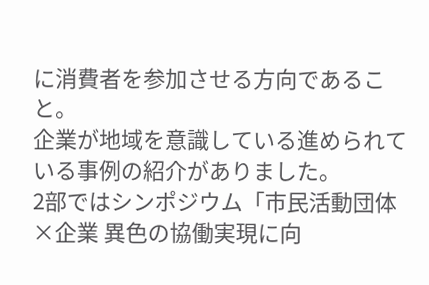に消費者を参加させる方向であること。
企業が地域を意識している進められている事例の紹介がありました。
2部ではシンポジウム「市民活動団体×企業 異色の協働実現に向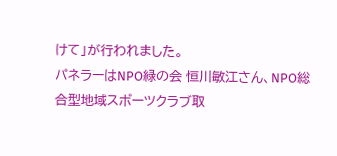けて」が行われました。
パネラーはNPO緑の会 恒川敏江さん、NPO総合型地域スポーツクラブ取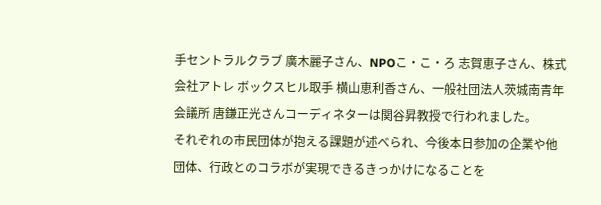手セントラルクラブ 廣木麗子さん、NPOこ・こ・ろ 志賀恵子さん、株式会社アトレ ボックスヒル取手 横山恵利香さん、一般社団法人茨城南青年会議所 唐鎌正光さんコーディネターは関谷昇教授で行われました。
それぞれの市民団体が抱える課題が述べられ、今後本日参加の企業や他団体、行政とのコラボが実現できるきっかけになることを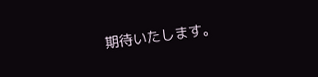期待いたします。